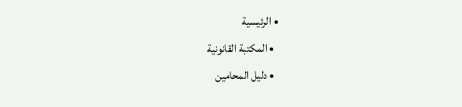• الرئيسية
  • المكتبة القانونية
  • دليل المحامين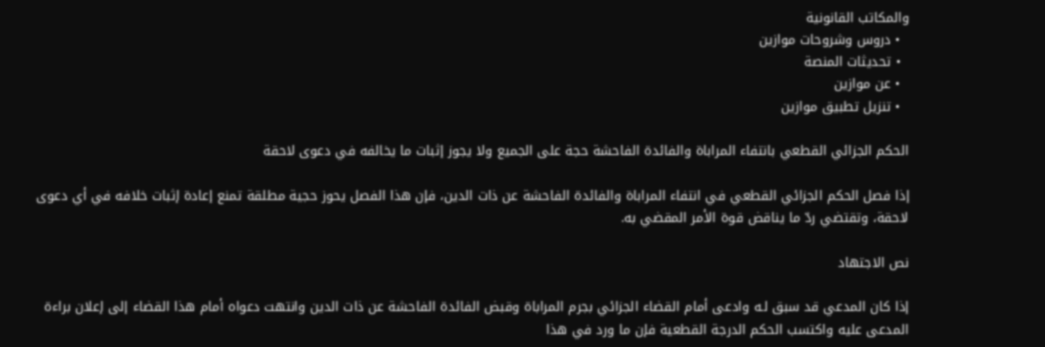والمكاتب القانونية
  • دروس وشروحات موازين
  • تحديثات المنصة
  • عن موازين
  • تنزيل تطبيق موازين

الحكم الجزائي القطعي بانتفاء المراباة والفائدة الفاحشة حجة على الجميع ولا يجوز إثبات ما يخالفه في دعوى لاحقة

إذا فصل الحكم الجزائي القطعي في انتفاء المراباة والفائدة الفاحشة عن ذات الدين، فإن هذا الفصل يحوز حجية مطلقة تمنع إعادة إثبات خلافه في أي دعوى لاحقة، وتقتضي ردّ ما يناقض قوة الأمر المقضي به.

نص الاجتهاد

إذا كان المدعي قد سبق لـه وادعى أمام القضاء الجزائي بجرم المراباة وقبض الفائدة الفاحشة عن ذات الدين وانتهت دعواه أمام هذا القضاء إلى إعلان براءة المدعى عليه واكتسب الحكم الدرجة القطعية فإن ما ورد في هذا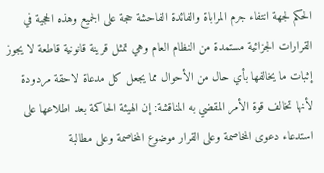الحكم لجهة انتفاء جرم المراباة والفائدة الفاحشة حجة على الجميع وهذه الحجية في القرارات الجزائية مستمدة من النظام العام وهي تمثل قرينة قانونية قاطعة لا يجوز إثبات ما يخالفها بأي حال من الأحوال مما يجعل كل مدعاة لاحقة مردودة لأنها تخالف قوة الأمر المقضي به المناقشة: إن الهيئة الحاكمة بعد اطلاعها على استدعاء دعوى المخاصمة وعلى القرار موضوع المخاصمة وعلى مطالبة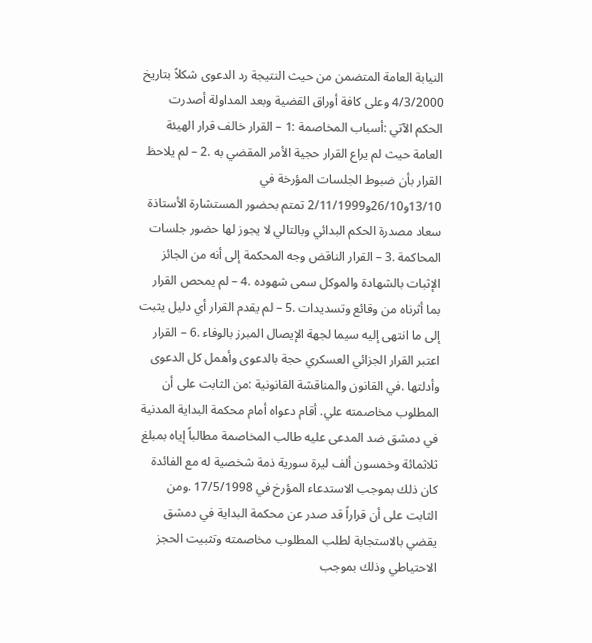النيابة العامة المتضمن من حيث النتيجة رد الدعوى شكلاً بتاريخ 4/3/2000 وعلى كافة أوراق القضية وبعد المداولة أصدرت الحكم الآتي :أسباب المخاصمة :1 – القرار خالف قرار الهيئة العامة حيث لم يراع القرار حجية الأمر المقضي به .2 – لم يلاحظ القرار بأن ضبوط الجلسات المؤرخة في 13/10و26/10و2/11/1999 تمتم بحضور المستشارة الأستاذة سعاد مصدرة الحكم البدائي وبالتالي لا يجوز لها حضور جلسات المحاكمة .3 – القرار الناقض وجه المحكمة إلى أنه من الجائز الإثبات بالشهادة والموكل سمى شهوده .4 – لم يمحص القرار بما أثرناه من وقائع وتسديدات .5 – لم يقدم القرار أي دليل يثبت إلى ما انتهى إليه سيما لجهة الإيصال المبرز بالوفاء .6 – القرار اعتبر القرار الجزائي العسكري حجة بالدعوى وأهمل كل الدعوى وأدلتها .في القانون والمناقشة القانونية :من الثابت على أن المطلوب مخاصمته علي. أقام دعواه أمام محكمة البداية المدنية في دمشق ضد المدعى عليه طالب المخاصمة مطالباً إياه بمبلغ ثلاثمائة وخمسون ألف ليرة سورية ذمة شخصية له مع الفائدة كان ذلك بموجب الاستدعاء المؤرخ في 17/5/1998 .ومن الثابت على أن قراراً قد صدر عن محكمة البداية في دمشق يقضي بالاستجابة لطلب المطلوب مخاصمته وتثبيت الحجز الاحتياطي وذلك بموجب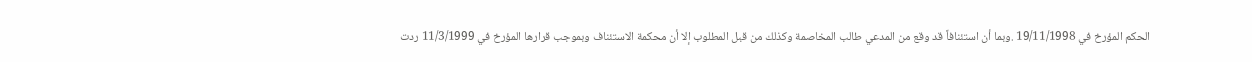الحكم المؤرخ في 19/11/1998 .وبما أن استئنافاً قد وقع من المدعي طالب المخاصمة وكذلك من قبل المطلوب إلا أن محكمة الاستئناف وبموجب قرارها المؤرخ في 11/3/1999 ردت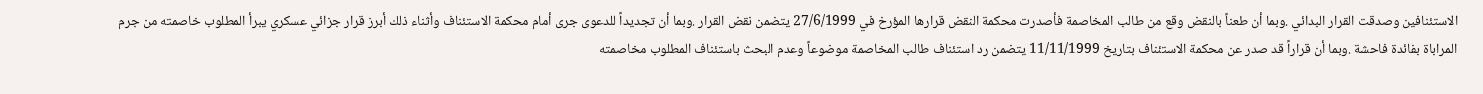الاستئنافين وصدقت القرار البدائي .وبما أن طعناً بالنقض وقع من طالب المخاصمة فأصدرت محكمة النقض قرارها المؤرخ في 27/6/1999 يتضمن نقض القرار .وبما أن تجديداً للدعوى جرى أمام محكمة الاستئناف وأثناء ذلك أبرز قرار جزائي عسكري يبرأ المطلوب خاصمته من جرم المراباة بفائدة فاحشة .وبما أن قراراً قد صدر عن محكمة الاستئناف بتاريخ 11/11/1999 يتضمن رد استئناف طالب المخاصمة موضوعاً وعدم البحث باستئناف المطلوب مخاصمته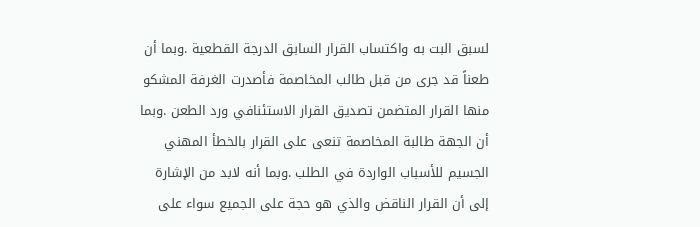لسبق البت به واكتساب القرار السابق الدرجة القطعية .وبما أن طعناً قد جرى من قبل طالب المخاصمة فأصدرت الغرفة المشكو منها القرار المتضمن تصديق القرار الاستئنافي ورد الطعن .وبما أن الجهة طالبة المخاصمة تنعى على القرار بالخطأ المهني الجسيم للأسباب الواردة في الطلب .وبما أنه لابد من الإشارة إلى أن القرار الناقض والذي هو حجة على الجميع سواء على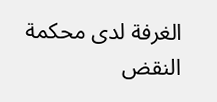الغرفة لدى محكمة النقض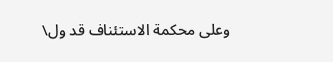وعلى محكمة الاستئناف قد ول\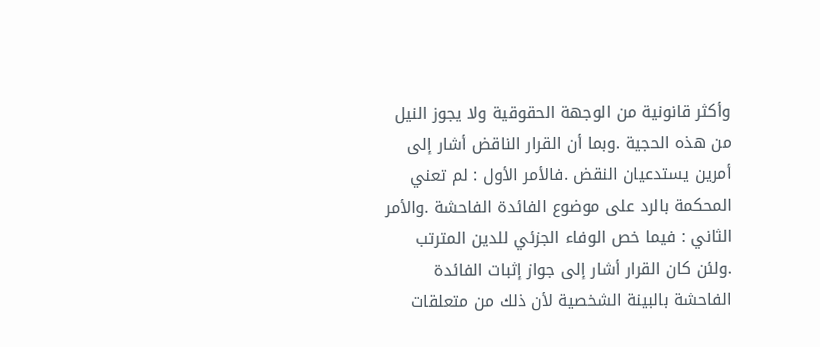وأكثر قانونية من الوجهة الحقوقية ولا يجوز النيل من هذه الحجية .وبما أن القرار الناقض أشار إلى أمرين يستدعيان النقض .فالأمر الأول : لم تعني المحكمة بالرد على موضوع الفائدة الفاحشة .والأمر الثاني : فيما خص الوفاء الجزئي للدين المترتب .ولئن كان القرار أشار إلى جواز إثبات الفائدة الفاحشة بالبينة الشخصية لأن ذلك من متعلقات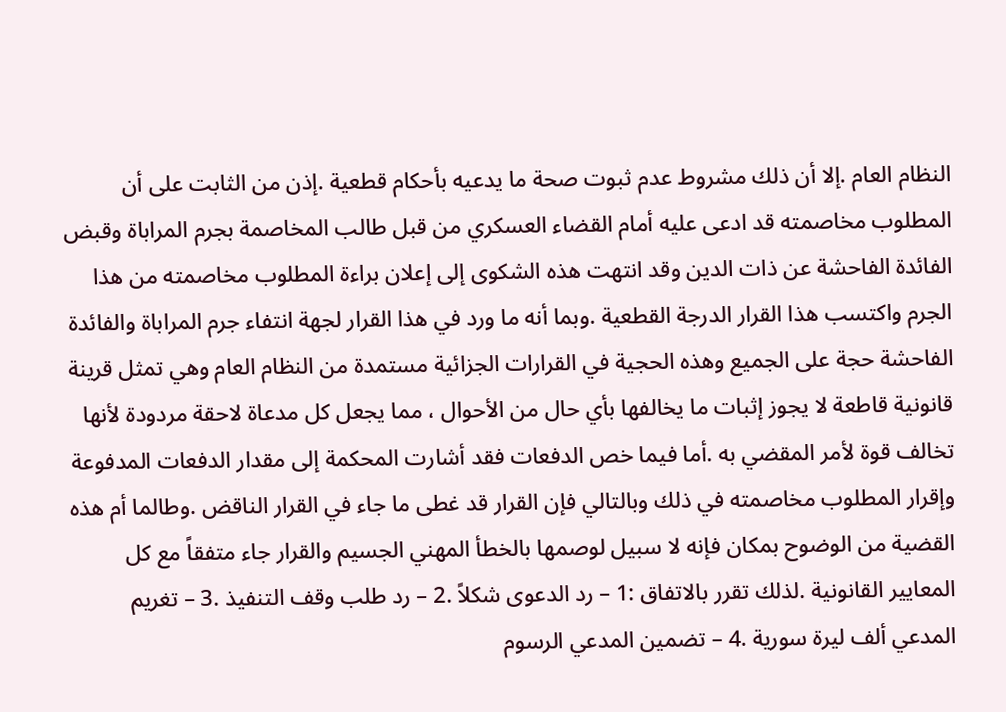النظام العام .إلا أن ذلك مشروط عدم ثبوت صحة ما يدعيه بأحكام قطعية .إذن من الثابت على أن المطلوب مخاصمته قد ادعى عليه أمام القضاء العسكري من قبل طالب المخاصمة بجرم المراباة وقبض الفائدة الفاحشة عن ذات الدين وقد انتهت هذه الشكوى إلى إعلان براءة المطلوب مخاصمته من هذا الجرم واكتسب هذا القرار الدرجة القطعية .وبما أنه ما ورد في هذا القرار لجهة انتفاء جرم المراباة والفائدة الفاحشة حجة على الجميع وهذه الحجية في القرارات الجزائية مستمدة من النظام العام وهي تمثل قرينة قانونية قاطعة لا يجوز إثبات ما يخالفها بأي حال من الأحوال ، مما يجعل كل مدعاة لاحقة مردودة لأنها تخالف قوة لأمر المقضي به .أما فيما خص الدفعات فقد أشارت المحكمة إلى مقدار الدفعات المدفوعة وإقرار المطلوب مخاصمته في ذلك وبالتالي فإن القرار قد غطى ما جاء في القرار الناقض .وطالما أم هذه القضية من الوضوح بمكان فإنه لا سبيل لوصمها بالخطأ المهني الجسيم والقرار جاء متفقاً مع كل المعايير القانونية .لذلك تقرر بالاتفاق :1 – رد الدعوى شكلاً .2 – رد طلب وقف التنفيذ .3 – تغريم المدعي ألف ليرة سورية .4 – تضمين المدعي الرسوم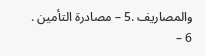والمصاريف .5 – مصادرة التأمين . 6 –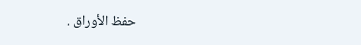حفظ الأوراق .